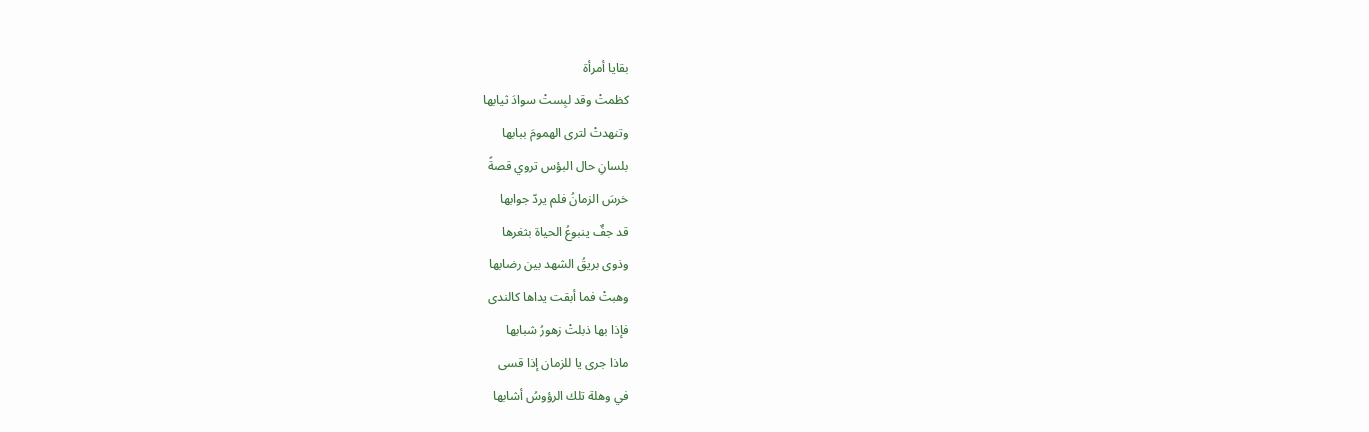بقايا أمرأة
كظمتْ وقد لبِستْ سوادَ ثيابها
وتنهدتْ لترى الهمومَ ببابها
بلسانِ حال البؤس تروي قصةً
خرسَ الزمانُ فلم يردّ جوابها
قد جفٌ ينبوعُ الحياة بثغرها
وذوى بريقُ الشهد بين رضابها
وهبتْ فما أبقت يداها كالندى
فإذا بها ذبلتْ زهورُ شبابها
ماذا جرى يا للزمان إذا قسى
في وهلة تلك الرؤوسُ أشابها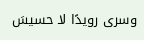وسرى رويدًا لا حسيسَ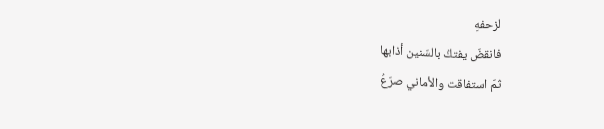لزحفهِ
فانقضّ يفتكُ بالسّنين أذابها
ثمّ استفاقت والأماني صرّعُ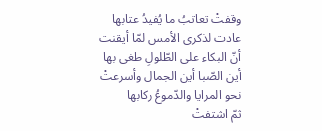وقفتْ تعاتبُ ما يُفيدُ عتابها
عادت لذكرى الأمس لمّا أيقنت
أنّ البكاء على الطّلولِ طغى بها
أين الصّبا أين الجمال وأسرعتْ
نحو المرايا والدّموعُ ركابها
ثمّ اشتفتْ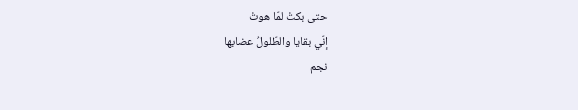حتى بكتْ لمّا هوتْ
إنّي بقايا والطّلولُ عضابها
نجم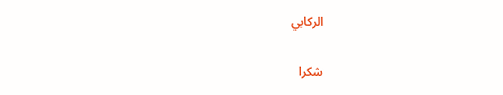الركابي

شكرا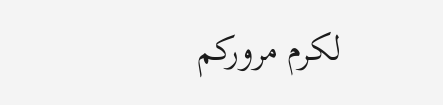لكرم مروركم